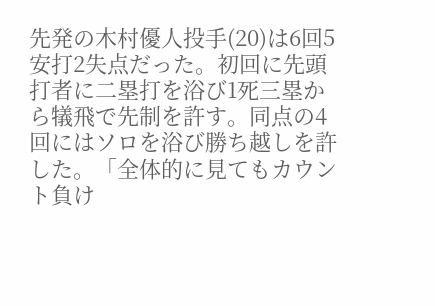先発の木村優人投手(20)は6回5安打2失点だった。初回に先頭打者に二塁打を浴び1死三塁から犠飛で先制を許す。同点の4回にはソロを浴び勝ち越しを許した。「全体的に見てもカウント負け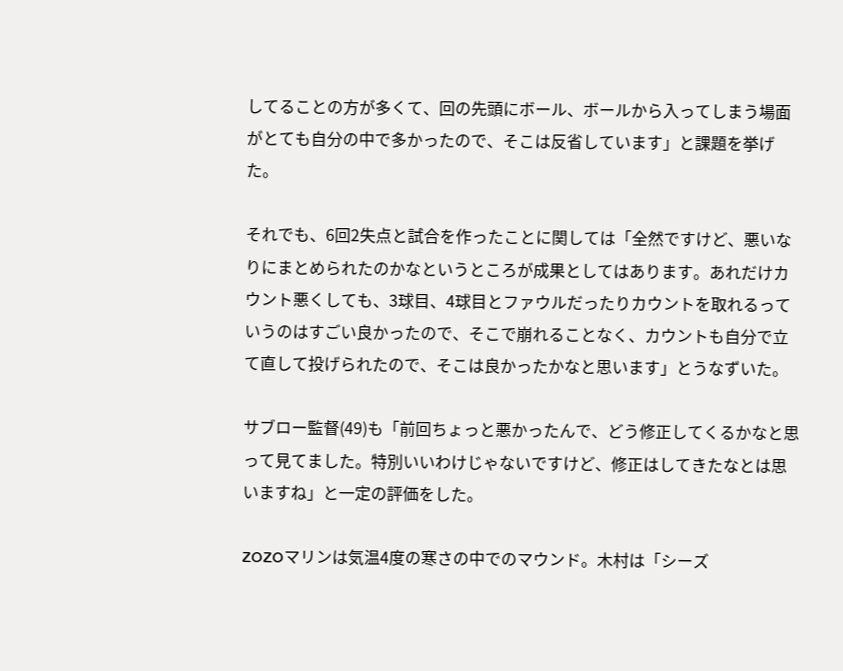してることの方が多くて、回の先頭にボール、ボールから入ってしまう場面がとても自分の中で多かったので、そこは反省しています」と課題を挙げた。

それでも、6回2失点と試合を作ったことに関しては「全然ですけど、悪いなりにまとめられたのかなというところが成果としてはあります。あれだけカウント悪くしても、3球目、4球目とファウルだったりカウントを取れるっていうのはすごい良かったので、そこで崩れることなく、カウントも自分で立て直して投げられたので、そこは良かったかなと思います」とうなずいた。

サブロー監督(49)も「前回ちょっと悪かったんで、どう修正してくるかなと思って見てました。特別いいわけじゃないですけど、修正はしてきたなとは思いますね」と一定の評価をした。

ZOZOマリンは気温4度の寒さの中でのマウンド。木村は「シーズ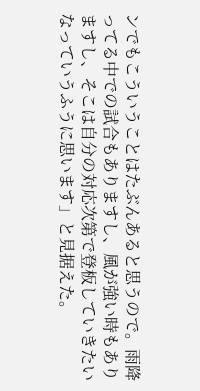ンでもこういうことはたぶんあると思うので。雨降ってる中での試合もありますし、風が強い時もありますし、そこは自分の対応次第で登板していきたいなっていうふうに思います」と見据えた。